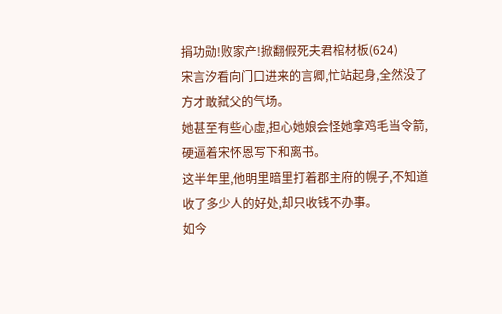捐功勋!败家产!掀翻假死夫君棺材板(624)
宋言汐看向门口进来的言卿,忙站起身,全然没了方才敢弑父的气场。
她甚至有些心虚,担心她娘会怪她拿鸡毛当令箭,硬逼着宋怀恩写下和离书。
这半年里,他明里暗里打着郡主府的幌子,不知道收了多少人的好处,却只收钱不办事。
如今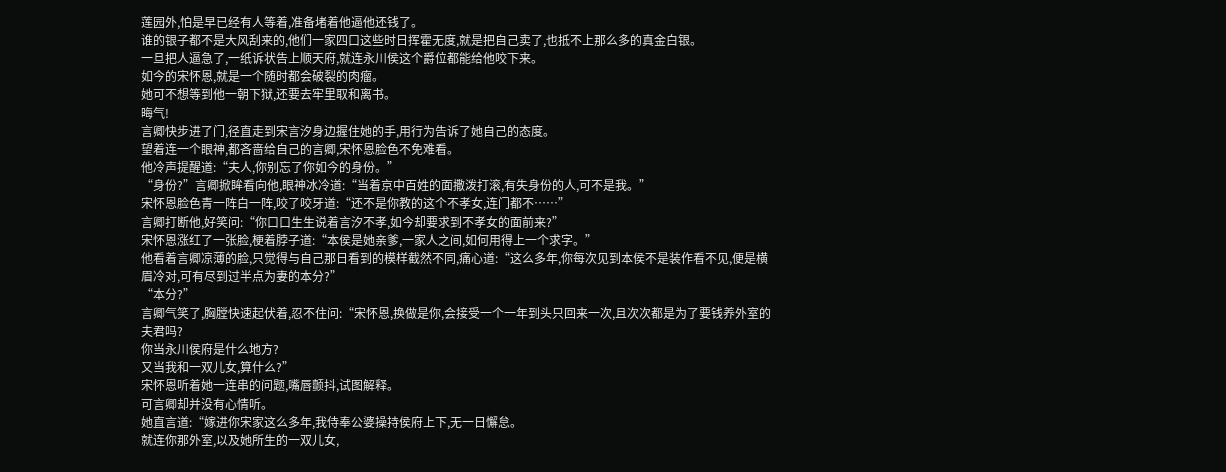莲园外,怕是早已经有人等着,准备堵着他逼他还钱了。
谁的银子都不是大风刮来的,他们一家四口这些时日挥霍无度,就是把自己卖了,也抵不上那么多的真金白银。
一旦把人逼急了,一纸诉状告上顺天府,就连永川侯这个爵位都能给他咬下来。
如今的宋怀恩,就是一个随时都会破裂的肉瘤。
她可不想等到他一朝下狱,还要去牢里取和离书。
晦气!
言卿快步进了门,径直走到宋言汐身边握住她的手,用行为告诉了她自己的态度。
望着连一个眼神,都吝啬给自己的言卿,宋怀恩脸色不免难看。
他冷声提醒道:“夫人,你别忘了你如今的身份。”
“身份?”言卿掀眸看向他,眼神冰冷道:“当着京中百姓的面撒泼打滚,有失身份的人,可不是我。”
宋怀恩脸色青一阵白一阵,咬了咬牙道:“还不是你教的这个不孝女,连门都不……”
言卿打断他,好笑问:“你口口生生说着言汐不孝,如今却要求到不孝女的面前来?”
宋怀恩涨红了一张脸,梗着脖子道:“本侯是她亲爹,一家人之间,如何用得上一个求字。”
他看着言卿凉薄的脸,只觉得与自己那日看到的模样截然不同,痛心道:“这么多年,你每次见到本侯不是装作看不见,便是横眉冷对,可有尽到过半点为妻的本分?”
“本分?”
言卿气笑了,胸膛快速起伏着,忍不住问:“宋怀恩,换做是你,会接受一个一年到头只回来一次,且次次都是为了要钱养外室的夫君吗?
你当永川侯府是什么地方?
又当我和一双儿女,算什么?”
宋怀恩听着她一连串的问题,嘴唇颤抖,试图解释。
可言卿却并没有心情听。
她直言道:“嫁进你宋家这么多年,我侍奉公婆操持侯府上下,无一日懈怠。
就连你那外室,以及她所生的一双儿女,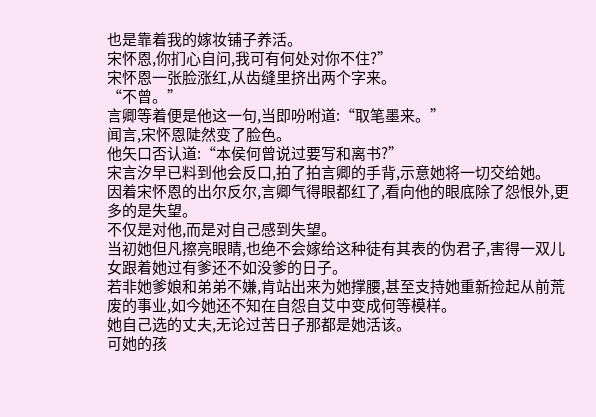也是靠着我的嫁妆铺子养活。
宋怀恩,你扪心自问,我可有何处对你不住?”
宋怀恩一张脸涨红,从齿缝里挤出两个字来。
“不曾。”
言卿等着便是他这一句,当即吩咐道:“取笔墨来。”
闻言,宋怀恩陡然变了脸色。
他矢口否认道:“本侯何曾说过要写和离书?”
宋言汐早已料到他会反口,拍了拍言卿的手背,示意她将一切交给她。
因着宋怀恩的出尔反尔,言卿气得眼都红了,看向他的眼底除了怨恨外,更多的是失望。
不仅是对他,而是对自己感到失望。
当初她但凡擦亮眼睛,也绝不会嫁给这种徒有其表的伪君子,害得一双儿女跟着她过有爹还不如没爹的日子。
若非她爹娘和弟弟不嫌,肯站出来为她撑腰,甚至支持她重新捡起从前荒废的事业,如今她还不知在自怨自艾中变成何等模样。
她自己选的丈夫,无论过苦日子那都是她活该。
可她的孩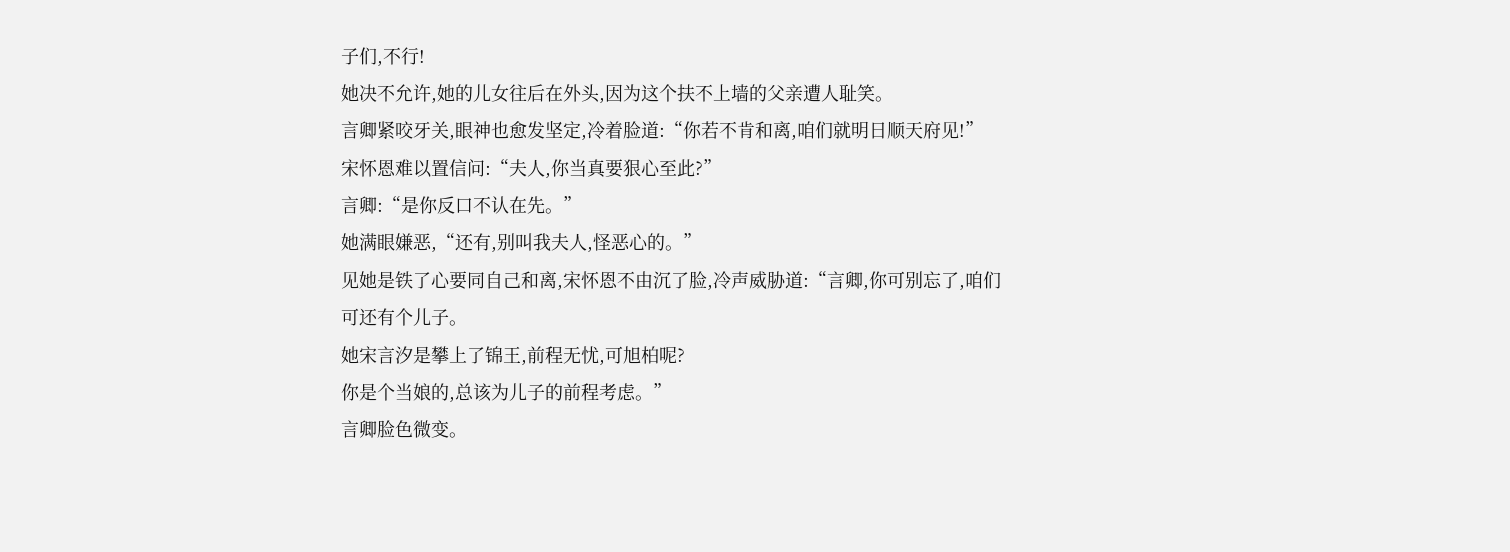子们,不行!
她决不允许,她的儿女往后在外头,因为这个扶不上墙的父亲遭人耻笑。
言卿紧咬牙关,眼神也愈发坚定,冷着脸道:“你若不肯和离,咱们就明日顺天府见!”
宋怀恩难以置信问:“夫人,你当真要狠心至此?”
言卿:“是你反口不认在先。”
她满眼嫌恶,“还有,别叫我夫人,怪恶心的。”
见她是铁了心要同自己和离,宋怀恩不由沉了脸,冷声威胁道:“言卿,你可别忘了,咱们可还有个儿子。
她宋言汐是攀上了锦王,前程无忧,可旭柏呢?
你是个当娘的,总该为儿子的前程考虑。”
言卿脸色微变。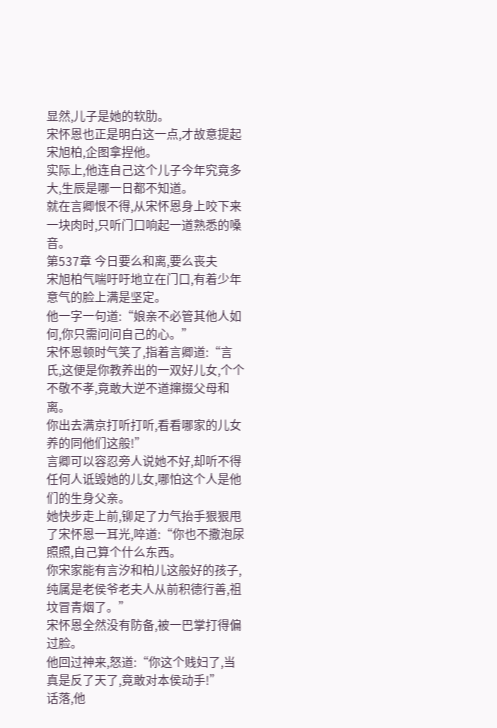显然,儿子是她的软肋。
宋怀恩也正是明白这一点,才故意提起宋旭柏,企图拿捏他。
实际上,他连自己这个儿子今年究竟多大,生辰是哪一日都不知道。
就在言卿恨不得,从宋怀恩身上咬下来一块肉时,只听门口响起一道熟悉的嗓音。
第537章 今日要么和离,要么丧夫
宋旭柏气喘吁吁地立在门口,有着少年意气的脸上满是坚定。
他一字一句道:“娘亲不必管其他人如何,你只需问问自己的心。”
宋怀恩顿时气笑了,指着言卿道:“言氏,这便是你教养出的一双好儿女,个个不敬不孝,竟敢大逆不道撺掇父母和离。
你出去满京打听打听,看看哪家的儿女养的同他们这般!”
言卿可以容忍旁人说她不好,却听不得任何人诋毁她的儿女,哪怕这个人是他们的生身父亲。
她快步走上前,铆足了力气抬手狠狠甩了宋怀恩一耳光,啐道:“你也不撒泡尿照照,自己算个什么东西。
你宋家能有言汐和柏儿这般好的孩子,纯属是老侯爷老夫人从前积德行善,祖坟冒青烟了。”
宋怀恩全然没有防备,被一巴掌打得偏过脸。
他回过神来,怒道:“你这个贱妇了,当真是反了天了,竟敢对本侯动手!”
话落,他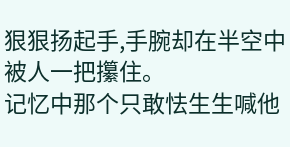狠狠扬起手,手腕却在半空中被人一把攥住。
记忆中那个只敢怯生生喊他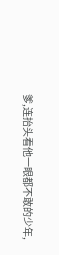爹,连抬头看他一眼都不敢的少年,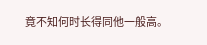竟不知何时长得同他一般高。